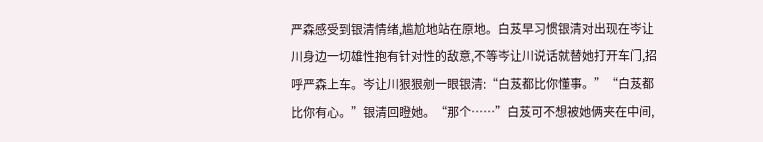严森感受到银清情绪,尴尬地站在原地。白芨早习惯银清对出现在岑让川身边一切雄性抱有针对性的敌意,不等岑让川说话就替她打开车门,招呼严森上车。岑让川狠狠剜一眼银清:“白芨都比你懂事。”“白芨都比你有心。”银清回瞪她。“那个……”白芨可不想被她俩夹在中间,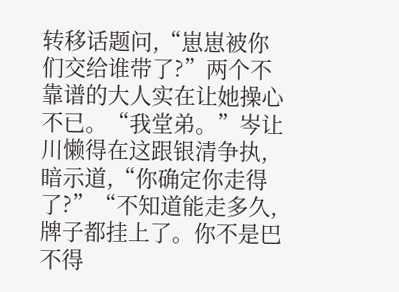转移话题问,“崽崽被你们交给谁带了?”两个不靠谱的大人实在让她操心不已。“我堂弟。”岑让川懒得在这跟银清争执,暗示道,“你确定你走得了?”“不知道能走多久,牌子都挂上了。你不是巴不得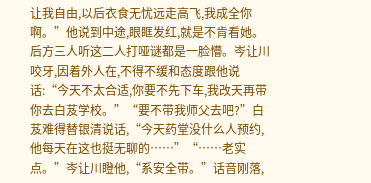让我自由,以后衣食无忧远走高飞,我成全你啊。”他说到中途,眼眶发红,就是不肯看她。后方三人听这二人打哑谜都是一脸懵。岑让川咬牙,因着外人在,不得不缓和态度跟他说话:“今天不太合适,你要不先下车,我改天再带你去白芨学校。”“要不带我师父去吧?”白芨难得替银清说话,“今天药堂没什么人预约,他每天在这也挺无聊的……”“……老实点。”岑让川瞪他,“系安全带。”话音刚落,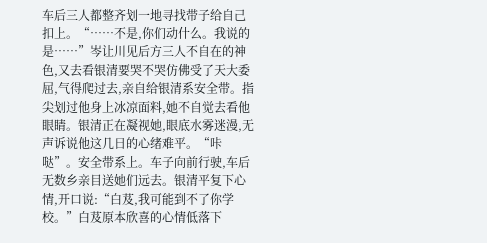车后三人都整齐划一地寻找带子给自己扣上。“……不是,你们动什么。我说的是……”岑让川见后方三人不自在的神色,又去看银清要哭不哭仿佛受了天大委屈,气得爬过去,亲自给银清系安全带。指尖划过他身上冰凉面料,她不自觉去看他眼睛。银清正在凝视她,眼底水雾迷漫,无声诉说他这几日的心绪难平。“咔哒”。安全带系上。车子向前行驶,车后无数乡亲目送她们远去。银清平复下心情,开口说:“白芨,我可能到不了你学校。”白芨原本欣喜的心情低落下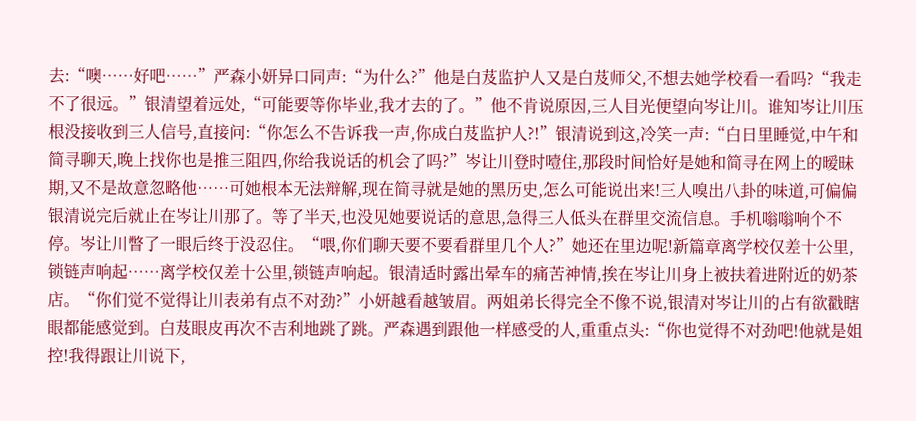去:“噢……好吧……”严森小妍异口同声:“为什么?”他是白芨监护人又是白芨师父,不想去她学校看一看吗?“我走不了很远。”银清望着远处,“可能要等你毕业,我才去的了。”他不肯说原因,三人目光便望向岑让川。谁知岑让川压根没接收到三人信号,直接问:“你怎么不告诉我一声,你成白芨监护人?!”银清说到这,冷笑一声:“白日里睡觉,中午和简寻聊天,晚上找你也是推三阻四,你给我说话的机会了吗?”岑让川登时噎住,那段时间恰好是她和简寻在网上的暧昧期,又不是故意忽略他……可她根本无法辩解,现在简寻就是她的黑历史,怎么可能说出来!三人嗅出八卦的味道,可偏偏银清说完后就止在岑让川那了。等了半天,也没见她要说话的意思,急得三人低头在群里交流信息。手机嗡嗡响个不停。岑让川瞥了一眼后终于没忍住。“喂,你们聊天要不要看群里几个人?”她还在里边呢!新篇章离学校仅差十公里,锁链声响起……离学校仅差十公里,锁链声响起。银清适时露出晕车的痛苦神情,挨在岑让川身上被扶着进附近的奶茶店。“你们觉不觉得让川表弟有点不对劲?”小妍越看越皱眉。两姐弟长得完全不像不说,银清对岑让川的占有欲戳瞎眼都能感觉到。白芨眼皮再次不吉利地跳了跳。严森遇到跟他一样感受的人,重重点头:“你也觉得不对劲吧!他就是姐控!我得跟让川说下,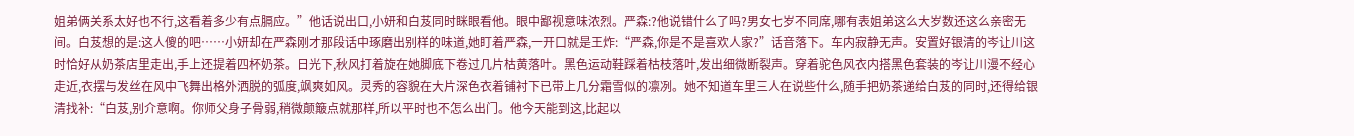姐弟俩关系太好也不行,这看着多少有点膈应。”他话说出口,小妍和白芨同时眯眼看他。眼中鄙视意味浓烈。严森:?他说错什么了吗?男女七岁不同席,哪有表姐弟这么大岁数还这么亲密无间。白芨想的是:这人傻的吧……小妍却在严森刚才那段话中琢磨出别样的味道,她盯着严森,一开口就是王炸:“严森,你是不是喜欢人家?”话音落下。车内寂静无声。安置好银清的岑让川这时恰好从奶茶店里走出,手上还提着四杯奶茶。日光下,秋风打着旋在她脚底下卷过几片枯黄落叶。黑色运动鞋踩着枯枝落叶,发出细微断裂声。穿着驼色风衣内搭黑色套装的岑让川漫不经心走近,衣摆与发丝在风中飞舞出格外洒脱的弧度,飒爽如风。灵秀的容貌在大片深色衣着铺衬下已带上几分霜雪似的凛冽。她不知道车里三人在说些什么,随手把奶茶递给白芨的同时,还得给银清找补:“白芨,别介意啊。你师父身子骨弱,稍微颠簸点就那样,所以平时也不怎么出门。他今天能到这,比起以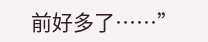前好多了……”